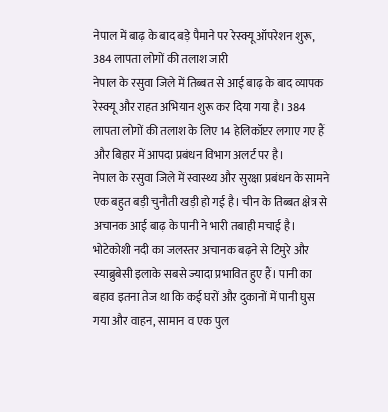नेपाल में बाढ़ के बाद बड़े पैमाने पर रेस्क्यू ऑपरेशन शुरू, 384 लापता लोगों की तलाश जारी
नेपाल के रसुवा जिले में तिब्बत से आई बाढ़ के बाद व्यापक रेस्क्यू और राहत अभियान शुरू कर दिया गया है। 384 लापता लोगों की तलाश के लिए 14 हेलिकॉप्टर लगाए गए हैं और बिहार में आपदा प्रबंधन विभाग अलर्ट पर है।
नेपाल के रसुवा जिले में स्वास्थ्य और सुरक्षा प्रबंधन के सामने एक बहुत बड़ी चुनौती खड़ी हो गई है। चीन के तिब्बत क्षेत्र से अचानक आई बाढ़ के पानी ने भारी तबाही मचाई है। भोटेकोशी नदी का जलस्तर अचानक बढ़ने से टिमुरे और स्याब्रुबेसी इलाके सबसे ज्यादा प्रभावित हुए हैं। पानी का बहाव इतना तेज था कि कई घरों और दुकानों में पानी घुस गया और वाहन, सामान व एक पुल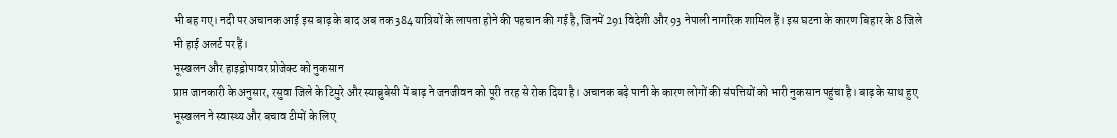भी बह गए। नदी पर अचानक आई इस बाढ़ के बाद अब तक 384 यात्रियों के लापता होने की पहचान की गई है, जिनमें 291 विदेशी और 93 नेपाली नागरिक शामिल हैं। इस घटना के कारण बिहार के 8 जिले भी हाई अलर्ट पर हैं।
भूस्खलन और हाइड्रोपावर प्रोजेक्ट को नुकसान
प्राप्त जानकारी के अनुसार, रसुवा जिले के टिमुरे और स्याब्रुबेसी में बाढ़ ने जनजीवन को पूरी तरह से रोक दिया है। अचानक बढ़े पानी के कारण लोगों की संपत्तियों को भारी नुकसान पहुंचा है। बाढ़ के साथ हुए भूस्खलन ने स्वास्थ्य और बचाव टीमों के लिए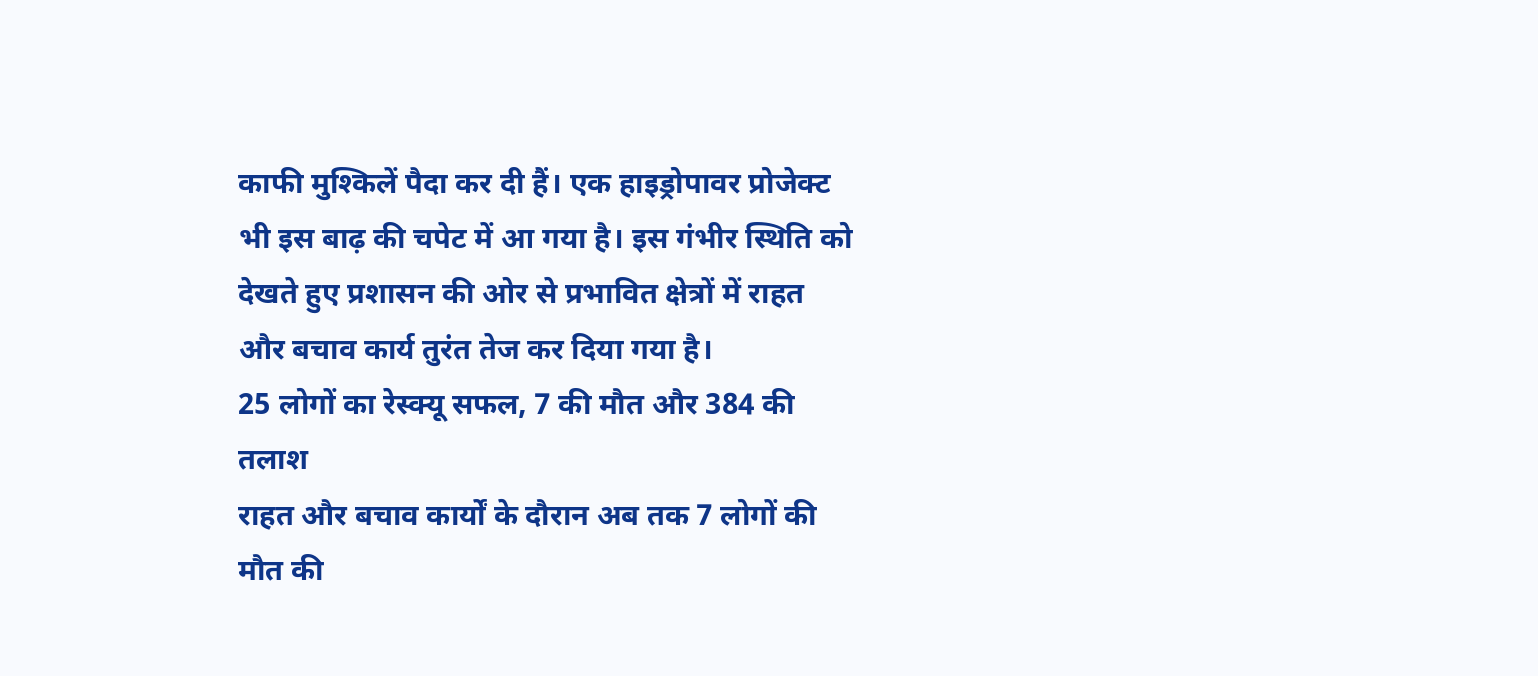काफी मुश्किलें पैदा कर दी हैं। एक हाइड्रोपावर प्रोजेक्ट भी इस बाढ़ की चपेट में आ गया है। इस गंभीर स्थिति को देखते हुए प्रशासन की ओर से प्रभावित क्षेत्रों में राहत और बचाव कार्य तुरंत तेज कर दिया गया है।
25 लोगों का रेस्क्यू सफल, 7 की मौत और 384 की तलाश
राहत और बचाव कार्यों के दौरान अब तक 7 लोगों की मौत की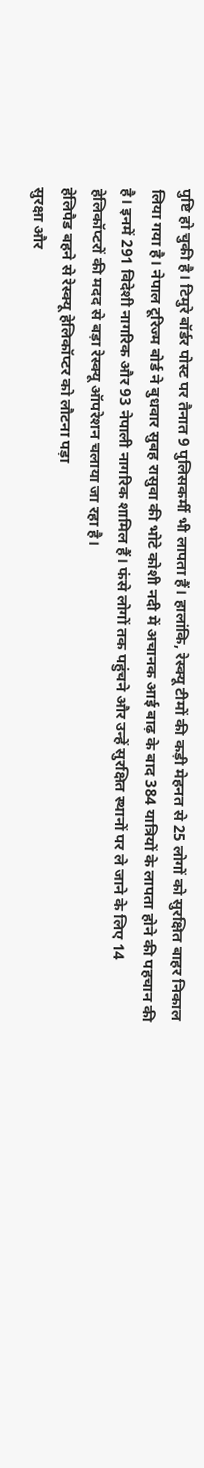पुष्टि हो चुकी है। टिमुरे बॉर्डर पोस्ट पर तैनात 9 पुलिसकर्मी भी लापता हैं। हालांकि, रेस्क्यू टीमों की कड़ी मेहनत से 25 लोगों को सुरक्षित बाहर निकाल लिया गया है। नेपाल टूरिज्म बोर्ड ने बुधवार सुबह रासुवा की भोटे कोशी नदी में अचानक आई बाढ़ के बाद 384 यात्रियों के लापता होने की पहचान की है। इनमें 291 विदेशी नागरिक और 93 नेपाली नागरिक शामिल हैं। फंसे लोगों तक पहुंचने और उन्हें सुरक्षित स्थानों पर ले जाने के लिए 14 हेलिकॉप्टरों की मदद से बड़ा रेस्क्यू ऑपरेशन चलाया जा रहा है।
हेलिपैड बहने से रेस्क्यू हेलिकॉप्टर को लौटना पड़ा
सुरक्षा और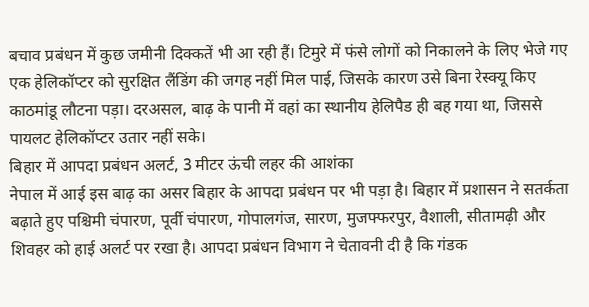बचाव प्रबंधन में कुछ जमीनी दिक्कतें भी आ रही हैं। टिमुरे में फंसे लोगों को निकालने के लिए भेजे गए एक हेलिकॉप्टर को सुरक्षित लैंडिंग की जगह नहीं मिल पाई, जिसके कारण उसे बिना रेस्क्यू किए काठमांडू लौटना पड़ा। दरअसल, बाढ़ के पानी में वहां का स्थानीय हेलिपैड ही बह गया था, जिससे पायलट हेलिकॉप्टर उतार नहीं सके।
बिहार में आपदा प्रबंधन अलर्ट, 3 मीटर ऊंची लहर की आशंका
नेपाल में आई इस बाढ़ का असर बिहार के आपदा प्रबंधन पर भी पड़ा है। बिहार में प्रशासन ने सतर्कता बढ़ाते हुए पश्चिमी चंपारण, पूर्वी चंपारण, गोपालगंज, सारण, मुजफ्फरपुर, वैशाली, सीतामढ़ी और शिवहर को हाई अलर्ट पर रखा है। आपदा प्रबंधन विभाग ने चेतावनी दी है कि गंडक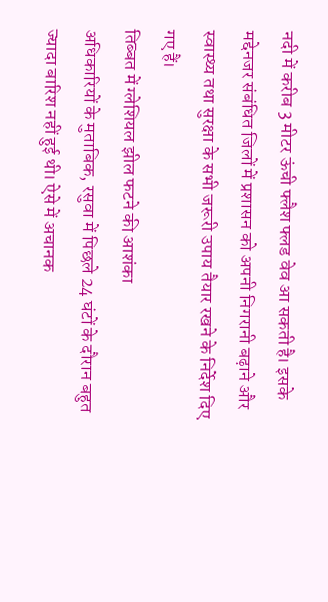नदी में करीब 3 मीटर ऊंची फ्लैश फ्लड वेव आ सकती है। इसके मद्देनजर संबंधित जिलों में प्रशासन को अपनी निगरानी बढ़ाने और स्वास्थ्य तथा सुरक्षा के सभी जरूरी उपाय तैयार रखने के निर्देश दिए गए हैं।
तिब्बत में ग्लेशियल झील फटने की आशंका
अधिकारियों के मुताबिक, रसुवा में पिछले 24 घंटों के दौरान बहुत ज्यादा बारिश नहीं हुई थी। ऐसे में अचानक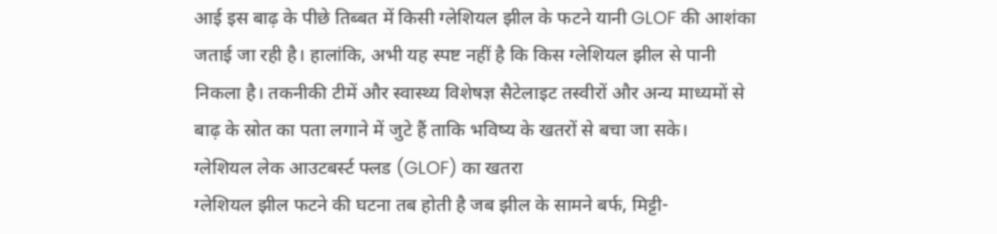आई इस बाढ़ के पीछे तिब्बत में किसी ग्लेशियल झील के फटने यानी GLOF की आशंका जताई जा रही है। हालांकि, अभी यह स्पष्ट नहीं है कि किस ग्लेशियल झील से पानी निकला है। तकनीकी टीमें और स्वास्थ्य विशेषज्ञ सैटेलाइट तस्वीरों और अन्य माध्यमों से बाढ़ के स्रोत का पता लगाने में जुटे हैं ताकि भविष्य के खतरों से बचा जा सके।
ग्लेशियल लेक आउटबर्स्ट फ्लड (GLOF) का खतरा
ग्लेशियल झील फटने की घटना तब होती है जब झील के सामने बर्फ, मिट्टी-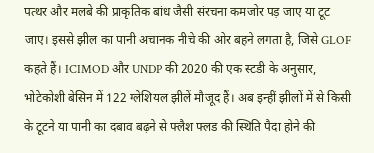पत्थर और मलबे की प्राकृतिक बांध जैसी संरचना कमजोर पड़ जाए या टूट जाए। इससे झील का पानी अचानक नीचे की ओर बहने लगता है, जिसे GLOF कहते हैं। ICIMOD और UNDP की 2020 की एक स्टडी के अनुसार, भोटेकोशी बेसिन में 122 ग्लेशियल झीलें मौजूद हैं। अब इन्हीं झीलों में से किसी के टूटने या पानी का दबाव बढ़ने से फ्लैश फ्लड की स्थिति पैदा होने की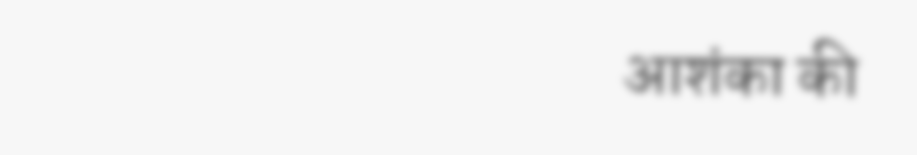आशंका की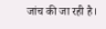जांच की जा रही है।